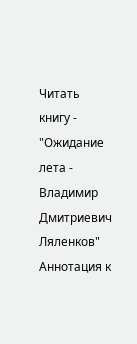Читать книгу - "Ожидание лета - Владимир Дмитриевич Ляленков"
Аннотация к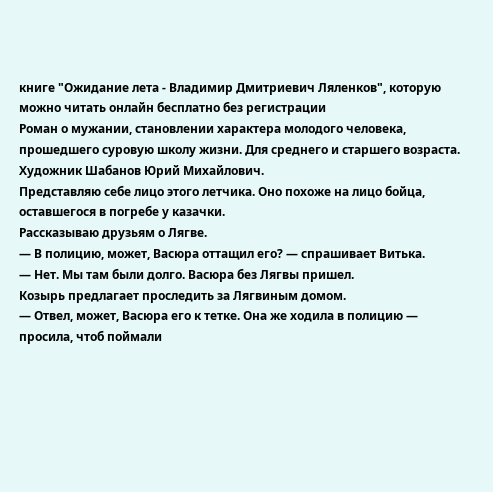книге "Ожидание лета - Владимир Дмитриевич Ляленков", которую можно читать онлайн бесплатно без регистрации
Роман о мужании, становлении характера молодого человека, прошедшего суровую школу жизни. Для среднего и старшего возраста. Художник Шабанов Юрий Михайлович.
Представляю себе лицо этого летчика. Оно похоже на лицо бойца, оставшегося в погребе у казачки.
Рассказываю друзьям о Лягве.
— В полицию, может, Васюра оттащил его? — спрашивает Витька.
— Нет. Мы там были долго. Васюра без Лягвы пришел.
Козырь предлагает проследить за Лягвиным домом.
— Отвел, может, Васюра его к тетке. Она же ходила в полицию — просила, чтоб поймали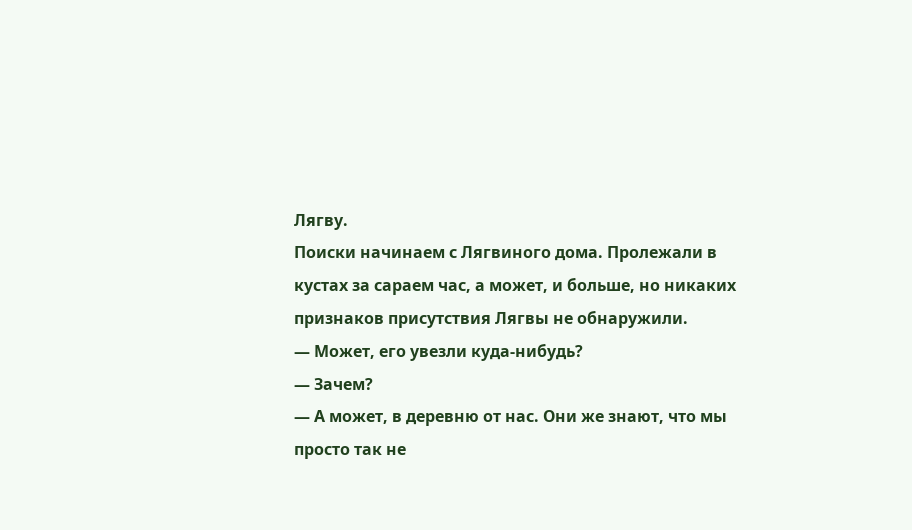Лягву.
Поиски начинаем с Лягвиного дома. Пролежали в кустах за сараем час, а может, и больше, но никаких признаков присутствия Лягвы не обнаружили.
— Может, его увезли куда-нибудь?
— Зачем?
— А может, в деревню от нас. Они же знают, что мы просто так не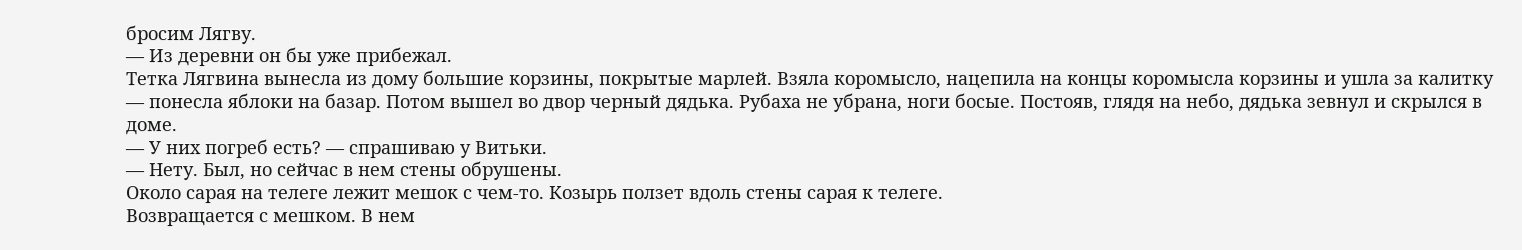бросим Лягву.
— Из деревни он бы уже прибежал.
Тетка Лягвина вынесла из дому большие корзины, покрытые марлей. Взяла коромысло, нацепила на концы коромысла корзины и ушла за калитку — понесла яблоки на базар. Потом вышел во двор черный дядька. Рубаха не убрана, ноги босые. Постояв, глядя на небо, дядька зевнул и скрылся в доме.
— У них погреб есть? — спрашиваю у Витьки.
— Нету. Был, но сейчас в нем стены обрушены.
Около сарая на телеге лежит мешок с чем-то. Козырь ползет вдоль стены сарая к телеге.
Возвращается с мешком. В нем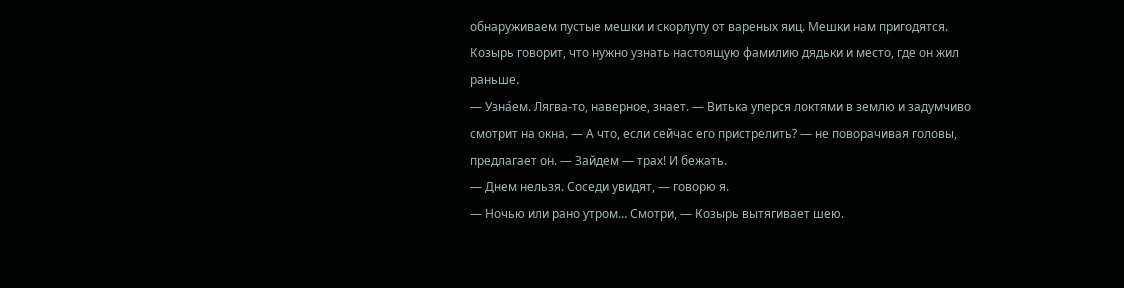обнаруживаем пустые мешки и скорлупу от вареных яиц. Мешки нам пригодятся. Козырь говорит, что нужно узнать настоящую фамилию дядьки и место, где он жил раньше.
— Узна́ем. Лягва-то, наверное, знает. — Витька уперся локтями в землю и задумчиво смотрит на окна. — А что, если сейчас его пристрелить? — не поворачивая головы, предлагает он. — Зайдем — трах! И бежать.
— Днем нельзя. Соседи увидят, — говорю я.
— Ночью или рано утром… Смотри, — Козырь вытягивает шею.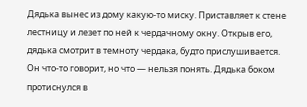Дядька вынес из дому какую-то миску. Приставляет к стене лестницу и лезет по ней к чердачному окну. Открыв его, дядька смотрит в темноту чердака, будто прислушивается. Он что-то говорит, но что — нельзя понять. Дядька боком протиснулся в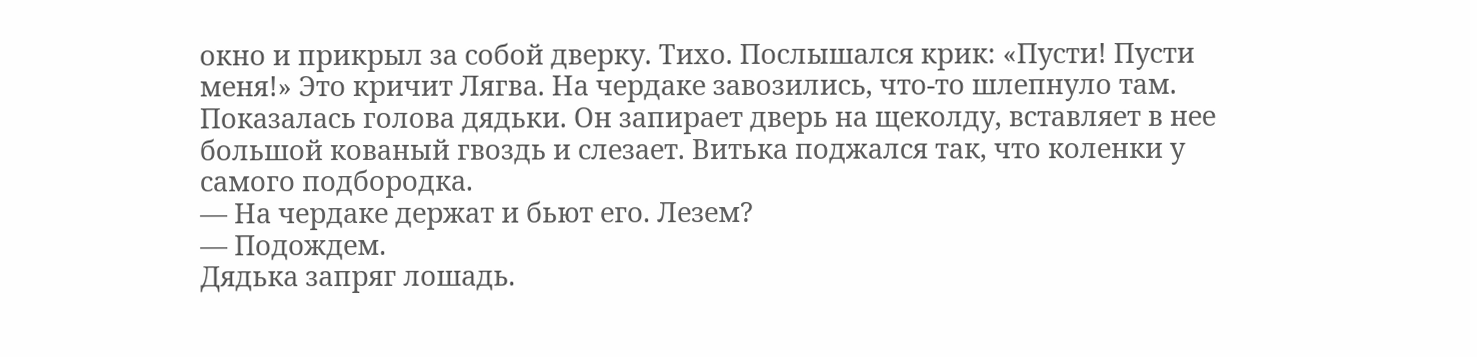окно и прикрыл за собой дверку. Тихо. Послышался крик: «Пусти! Пусти меня!» Это кричит Лягва. На чердаке завозились, что-то шлепнуло там. Показалась голова дядьки. Он запирает дверь на щеколду, вставляет в нее большой кованый гвоздь и слезает. Витька поджался так, что коленки у самого подбородка.
— На чердаке держат и бьют его. Лезем?
— Подождем.
Дядька запряг лошадь.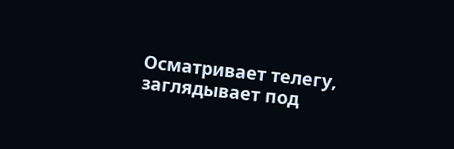Осматривает телегу, заглядывает под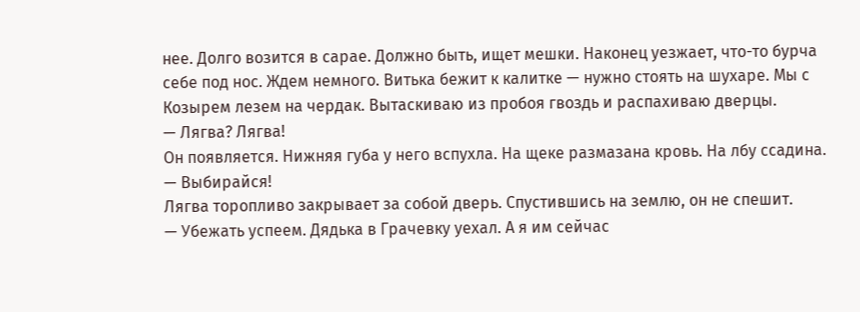нее. Долго возится в сарае. Должно быть, ищет мешки. Наконец уезжает, что-то бурча себе под нос. Ждем немного. Витька бежит к калитке — нужно стоять на шухаре. Мы с Козырем лезем на чердак. Вытаскиваю из пробоя гвоздь и распахиваю дверцы.
— Лягва? Лягва!
Он появляется. Нижняя губа у него вспухла. На щеке размазана кровь. На лбу ссадина.
— Выбирайся!
Лягва торопливо закрывает за собой дверь. Спустившись на землю, он не спешит.
— Убежать успеем. Дядька в Грачевку уехал. А я им сейчас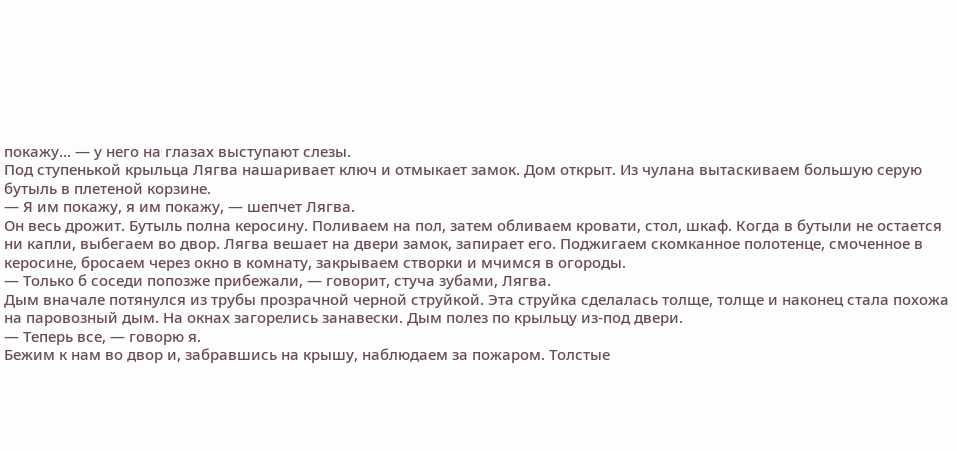покажу… — у него на глазах выступают слезы.
Под ступенькой крыльца Лягва нашаривает ключ и отмыкает замок. Дом открыт. Из чулана вытаскиваем большую серую бутыль в плетеной корзине.
— Я им покажу, я им покажу, — шепчет Лягва.
Он весь дрожит. Бутыль полна керосину. Поливаем на пол, затем обливаем кровати, стол, шкаф. Когда в бутыли не остается ни капли, выбегаем во двор. Лягва вешает на двери замок, запирает его. Поджигаем скомканное полотенце, смоченное в керосине, бросаем через окно в комнату, закрываем створки и мчимся в огороды.
— Только б соседи попозже прибежали, — говорит, стуча зубами, Лягва.
Дым вначале потянулся из трубы прозрачной черной струйкой. Эта струйка сделалась толще, толще и наконец стала похожа на паровозный дым. На окнах загорелись занавески. Дым полез по крыльцу из-под двери.
— Теперь все, — говорю я.
Бежим к нам во двор и, забравшись на крышу, наблюдаем за пожаром. Толстые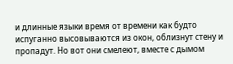и длинные языки время от времени как будто испуганно высовываются из окон, облизнут стену и пропадут. Но вот они смелеют, вместе с дымом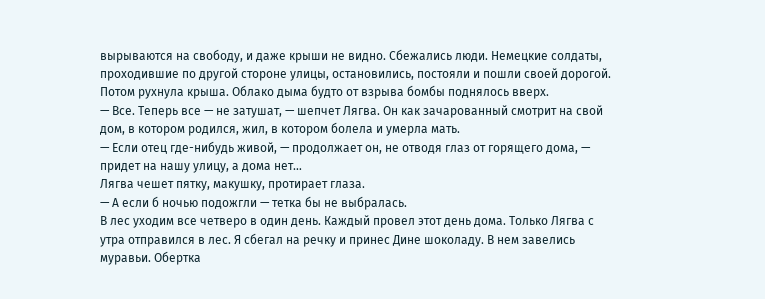вырываются на свободу, и даже крыши не видно. Сбежались люди. Немецкие солдаты, проходившие по другой стороне улицы, остановились, постояли и пошли своей дорогой. Потом рухнула крыша. Облако дыма будто от взрыва бомбы поднялось вверх.
— Все. Теперь все — не затушат, — шепчет Лягва. Он как зачарованный смотрит на свой дом, в котором родился, жил, в котором болела и умерла мать.
— Если отец где-нибудь живой, — продолжает он, не отводя глаз от горящего дома, — придет на нашу улицу, а дома нет…
Лягва чешет пятку, макушку, протирает глаза.
— А если б ночью подожгли — тетка бы не выбралась.
В лес уходим все четверо в один день. Каждый провел этот день дома. Только Лягва с утра отправился в лес. Я сбегал на речку и принес Дине шоколаду. В нем завелись муравьи. Обертка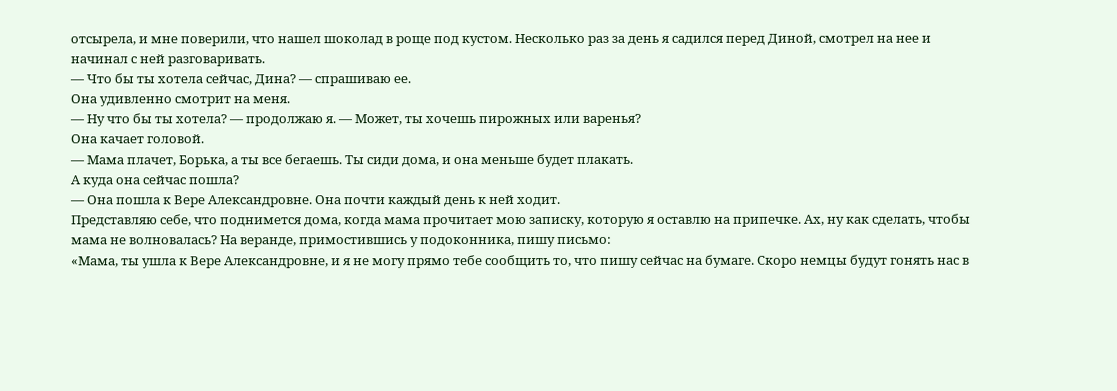отсырела, и мне поверили, что нашел шоколад в роще под кустом. Несколько раз за день я садился перед Диной, смотрел на нее и начинал с ней разговаривать.
— Что бы ты хотела сейчас, Дина? — спрашиваю ее.
Она удивленно смотрит на меня.
— Ну что бы ты хотела? — продолжаю я. — Может, ты хочешь пирожных или варенья?
Она качает головой.
— Мама плачет, Борька, а ты все бегаешь. Ты сиди дома, и она меньше будет плакать.
А куда она сейчас пошла?
— Она пошла к Вере Александровне. Она почти каждый день к ней ходит.
Представляю себе, что поднимется дома, когда мама прочитает мою записку, которую я оставлю на припечке. Ах, ну как сделать, чтобы мама не волновалась? На веранде, примостившись у подоконника, пишу письмо:
«Мама, ты ушла к Вере Александровне, и я не могу прямо тебе сообщить то, что пишу сейчас на бумаге. Скоро немцы будут гонять нас в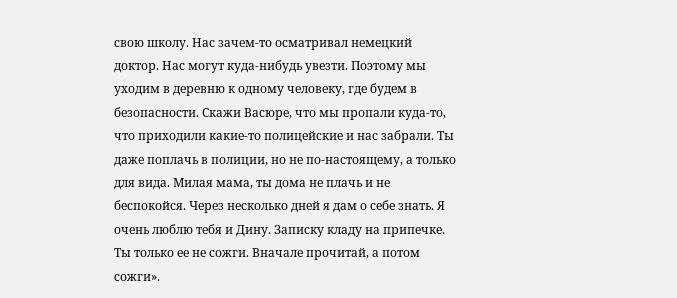свою школу. Нас зачем-то осматривал немецкий доктор. Нас могут куда-нибудь увезти. Поэтому мы уходим в деревню к одному человеку, где будем в безопасности. Скажи Васюре, что мы пропали куда-то, что приходили какие-то полицейские и нас забрали. Ты даже поплачь в полиции, но не по-настоящему, а только для вида. Милая мама, ты дома не плачь и не беспокойся. Через несколько дней я дам о себе знать. Я очень люблю тебя и Дину. Записку кладу на припечке. Ты только ее не сожги. Вначале прочитай, а потом сожги».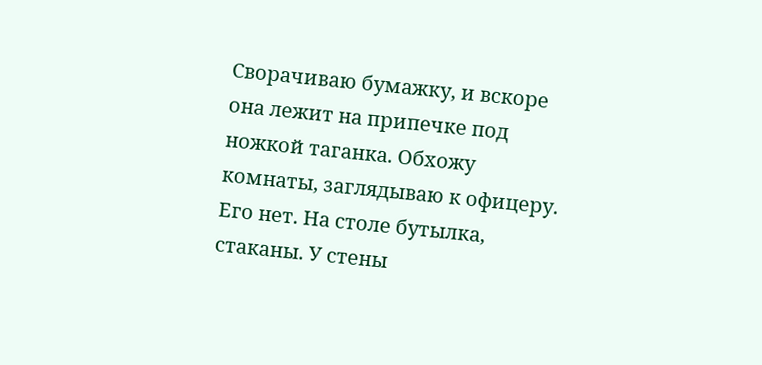Сворачиваю бумажку, и вскоре она лежит на припечке под ножкой таганка. Обхожу комнаты, заглядываю к офицеру. Его нет. На столе бутылка, стаканы. У стены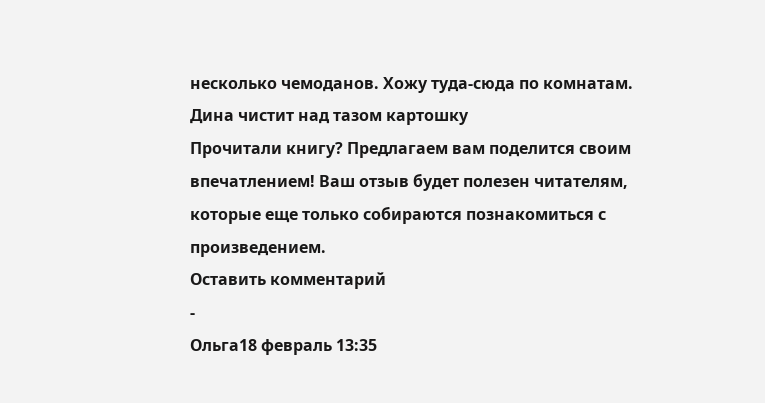несколько чемоданов. Хожу туда-сюда по комнатам. Дина чистит над тазом картошку
Прочитали книгу? Предлагаем вам поделится своим впечатлением! Ваш отзыв будет полезен читателям, которые еще только собираются познакомиться с произведением.
Оставить комментарий
-
Ольга18 февраль 13:35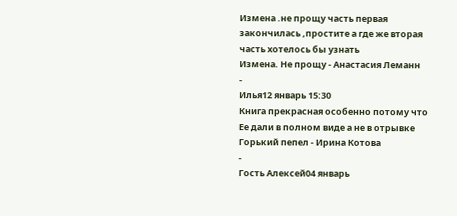Измена .не прощу часть первая закончилась ,простите а где же вторая часть хотелось бы узнать
Измена. Не прощу - Анастасия Леманн
-
Илья12 январь 15:30
Книга прекрасная особенно потому что Ее дали в полном виде а не в отрывке
Горький пепел - Ирина Котова
-
Гость Алексей04 январь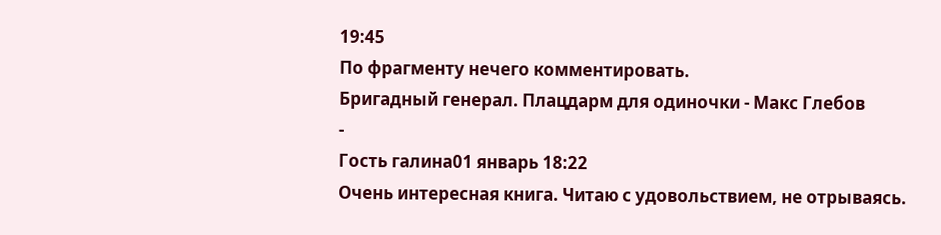19:45
По фрагменту нечего комментировать.
Бригадный генерал. Плацдарм для одиночки - Макс Глебов
-
Гость галина01 январь 18:22
Очень интересная книга. Читаю с удовольствием, не отрываясь.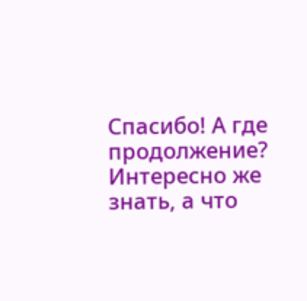Спасибо! А где продолжение? Интересно же знать, а что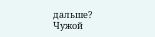дальше?
Чужой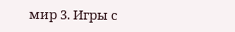мир 3. Игры с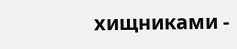хищниками -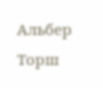Альбер Торш